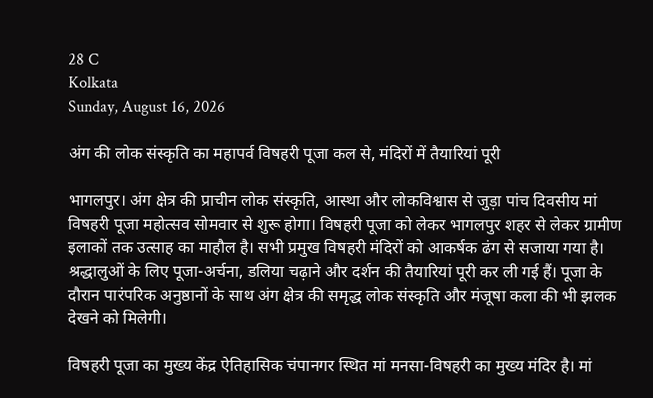28 C
Kolkata
Sunday, August 16, 2026

अंग की लोक संस्कृति का महापर्व विषहरी पूजा कल से, मंदिरों में तैयारियां पूरी

भागलपुर। अंग क्षेत्र की प्राचीन लोक संस्कृति, आस्था और लोकविश्वास से जुड़ा पांच दिवसीय मां विषहरी पूजा महोत्सव सोमवार से शुरू होगा। विषहरी पूजा को लेकर भागलपुर शहर से लेकर ग्रामीण इलाकों तक उत्साह का माहौल है। सभी प्रमुख विषहरी मंदिरों को आकर्षक ढंग से सजाया गया है। श्रद्धालुओं के लिए पूजा-अर्चना, डलिया चढ़ाने और दर्शन की तैयारियां पूरी कर ली गई हैं। पूजा के दौरान पारंपरिक अनुष्ठानों के साथ अंग क्षेत्र की समृद्ध लोक संस्कृति और मंजूषा कला की भी झलक देखने को मिलेगी।

विषहरी पूजा का मुख्य केंद्र ऐतिहासिक चंपानगर स्थित मां मनसा-विषहरी का मुख्य मंदिर है। मां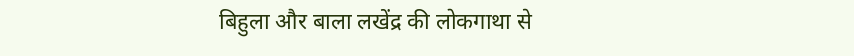बिहुला और बाला लखेंद्र की लोकगाथा से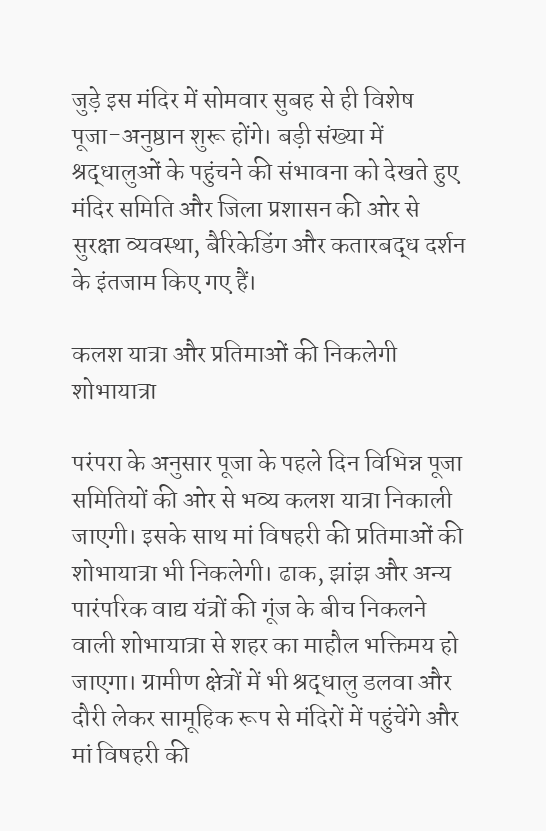जुड़े इस मंदिर में सोमवार सुबह से ही विशेष पूजा-अनुष्ठान शुरू होंगे। बड़ी संख्या में श्रद्धालुओं के पहुंचने की संभावना को देखते हुए मंदिर समिति और जिला प्रशासन की ओर से सुरक्षा व्यवस्था, बैरिकेडिंग और कतारबद्ध दर्शन के इंतजाम किए गए हैं।

कलश यात्रा और प्रतिमाओं की निकलेगी शोभायात्रा

परंपरा के अनुसार पूजा के पहले दिन विभिन्न पूजा समितियों की ओर से भव्य कलश यात्रा निकाली जाएगी। इसके साथ मां विषहरी की प्रतिमाओं की शोभायात्रा भी निकलेगी। ढाक, झांझ और अन्य पारंपरिक वाद्य यंत्रों की गूंज के बीच निकलने वाली शोभायात्रा से शहर का माहौल भक्तिमय हो जाएगा। ग्रामीण क्षेत्रों में भी श्रद्धालु डलवा और दौरी लेकर सामूहिक रूप से मंदिरों में पहुंचेंगे और मां विषहरी की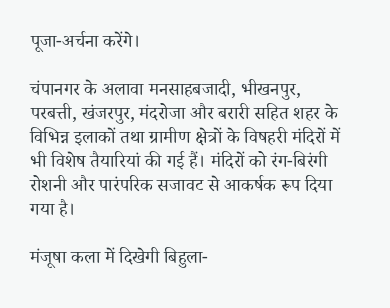पूजा-अर्चना करेंगे।

चंपानगर के अलावा मनसाहबजादी, भीखनपुर, परबत्ती, खंजरपुर, मंदरोजा और बरारी सहित शहर के विभिन्न इलाकों तथा ग्रामीण क्षेत्रों के विषहरी मंदिरों में भी विशेष तैयारियां की गई हैं। मंदिरों को रंग-बिरंगी रोशनी और पारंपरिक सजावट से आकर्षक रूप दिया गया है।

मंजूषा कला में दिखेगी बिहुला-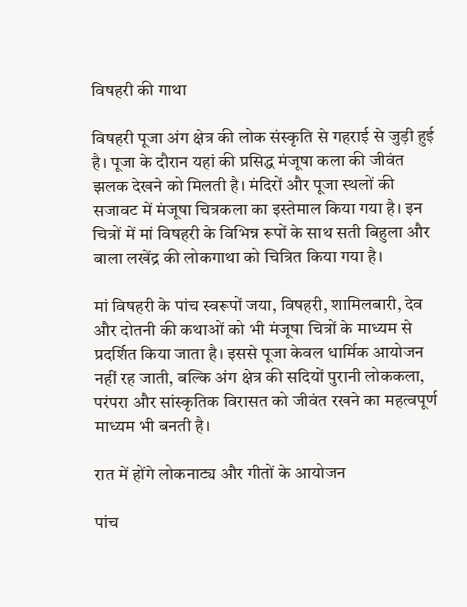विषहरी की गाथा

विषहरी पूजा अंग क्षेत्र की लोक संस्कृति से गहराई से जुड़ी हुई है। पूजा के दौरान यहां की प्रसिद्ध मंजूषा कला की जीवंत झलक देखने को मिलती है। मंदिरों और पूजा स्थलों की सजावट में मंजूषा चित्रकला का इस्तेमाल किया गया है। इन चित्रों में मां विषहरी के विभिन्न रूपों के साथ सती बिहुला और बाला लखेंद्र की लोकगाथा को चित्रित किया गया है।

मां विषहरी के पांच स्वरूपों जया, विषहरी, शामिलबारी, देव और दोतनी की कथाओं को भी मंजूषा चित्रों के माध्यम से प्रदर्शित किया जाता है। इससे पूजा केवल धार्मिक आयोजन नहीं रह जाती, बल्कि अंग क्षेत्र की सदियों पुरानी लोककला, परंपरा और सांस्कृतिक विरासत को जीवंत रखने का महत्वपूर्ण माध्यम भी बनती है।

रात में होंगे लोकनाट्य और गीतों के आयोजन

पांच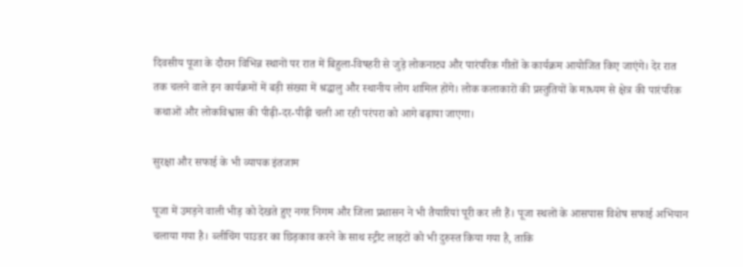दिवसीय पूजा के दौरान विभिन्न स्थानों पर रात में बिहुला-विषहरी से जुड़े लोकनाट्य और पारंपरिक गीतों के कार्यक्रम आयोजित किए जाएंगे। देर रात तक चलने वाले इन कार्यक्रमों में बड़ी संख्या में श्रद्धालु और स्थानीय लोग शामिल होंगे। लोक कलाकारों की प्रस्तुतियों के माध्यम से क्षेत्र की पारंपरिक कथाओं और लोकविश्वास की पीढ़ी-दर-पीढ़ी चली आ रही परंपरा को आगे बढ़ाया जाएगा।

सुरक्षा और सफाई के भी व्यापक इंतजाम

पूजा में उमड़ने वाली भीड़ को देखते हुए नगर निगम और जिला प्रशासन ने भी तैयारियां पूरी कर ली हैं। पूजा स्थलों के आसपास विशेष सफाई अभियान चलाया गया है। ब्लीचिंग पाउडर का छिड़काव करने के साथ स्ट्रीट लाइटों को भी दुरुस्त किया गया है, ताकि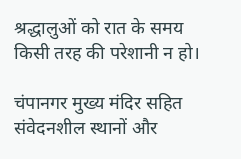श्रद्धालुओं को रात के समय किसी तरह की परेशानी न हो।

चंपानगर मुख्य मंदिर सहित संवेदनशील स्थानों और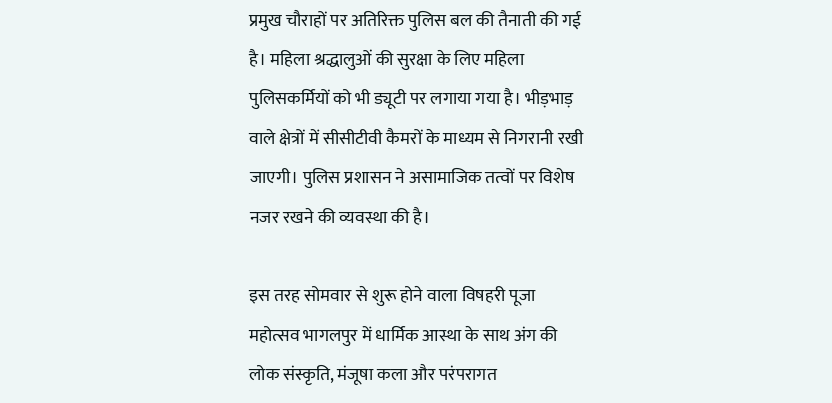प्रमुख चौराहों पर अतिरिक्त पुलिस बल की तैनाती की गई है। महिला श्रद्धालुओं की सुरक्षा के लिए महिला पुलिसकर्मियों को भी ड्यूटी पर लगाया गया है। भीड़भाड़ वाले क्षेत्रों में सीसीटीवी कैमरों के माध्यम से निगरानी रखी जाएगी। पुलिस प्रशासन ने असामाजिक तत्वों पर विशेष नजर रखने की व्यवस्था की है।

इस तरह सोमवार से शुरू होने वाला विषहरी पूजा महोत्सव भागलपुर में धार्मिक आस्था के साथ अंग की लोक संस्कृति, मंजूषा कला और परंपरागत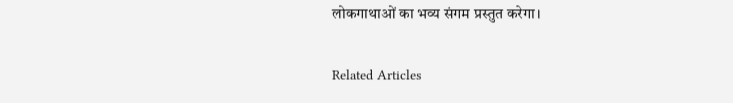लोकगाथाओं का भव्य संगम प्रस्तुत करेगा।

Related Articles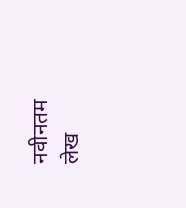नवीनतम लेख